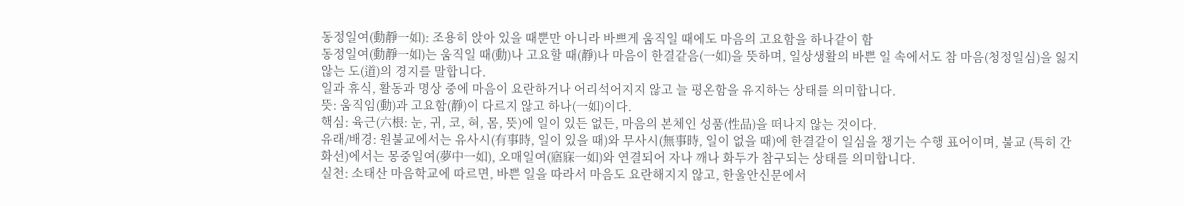동정일여(動靜一如): 조용히 앉아 있을 때뿐만 아니라 바쁘게 움직일 때에도 마음의 고요함을 하나같이 함
동정일여(動靜一如)는 움직일 때(動)나 고요할 때(靜)나 마음이 한결같음(一如)을 뜻하며, 일상생활의 바쁜 일 속에서도 참 마음(청정일심)을 잃지 않는 도(道)의 경지를 말합니다.
일과 휴식, 활동과 명상 중에 마음이 요란하거나 어리석어지지 않고 늘 평온함을 유지하는 상태를 의미합니다.
뜻: 움직임(動)과 고요함(靜)이 다르지 않고 하나(一如)이다.
핵심: 육근(六根: 눈, 귀, 코, 혀, 몸, 뜻)에 일이 있든 없든, 마음의 본체인 성품(性品)을 떠나지 않는 것이다.
유래/배경: 원불교에서는 유사시(有事時, 일이 있을 때)와 무사시(無事時, 일이 없을 때)에 한결같이 일심을 챙기는 수행 표어이며, 불교 (특히 간화선)에서는 몽중일여(夢中一如), 오매일여(寤寐一如)와 연결되어 자나 깨나 화두가 참구되는 상태를 의미합니다.
실천: 소태산 마음학교에 따르면, 바쁜 일을 따라서 마음도 요란해지지 않고, 한울안신문에서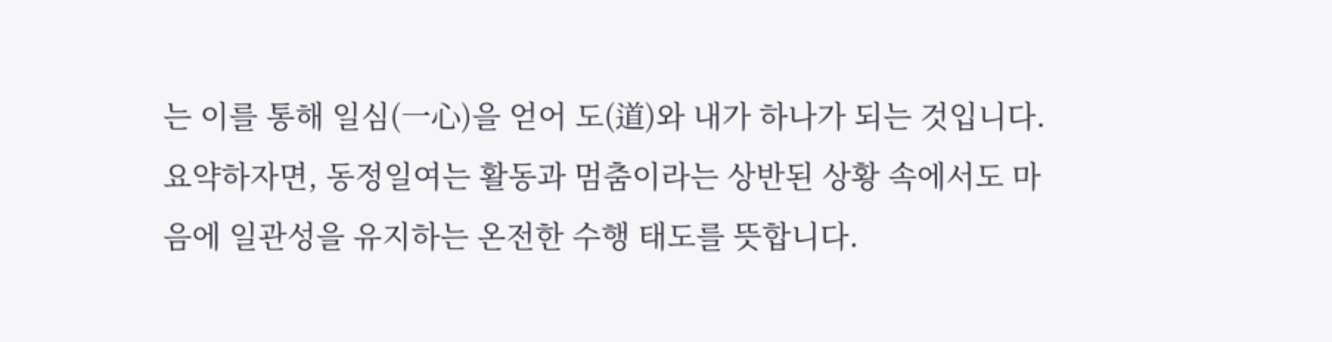는 이를 통해 일심(一心)을 얻어 도(道)와 내가 하나가 되는 것입니다.
요약하자면, 동정일여는 활동과 멈춤이라는 상반된 상황 속에서도 마음에 일관성을 유지하는 온전한 수행 태도를 뜻합니다.